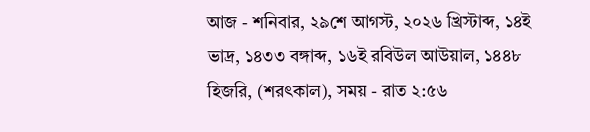আজ - শনিবার, ২৯শে আগস্ট, ২০২৬ খ্রিস্টাব্দ, ১৪ই ভাদ্র, ১৪৩৩ বঙ্গাব্দ, ১৬ই রবিউল আউয়াল, ১৪৪৮ হিজরি, (শরৎকাল), সময় - রাত ২:৫৬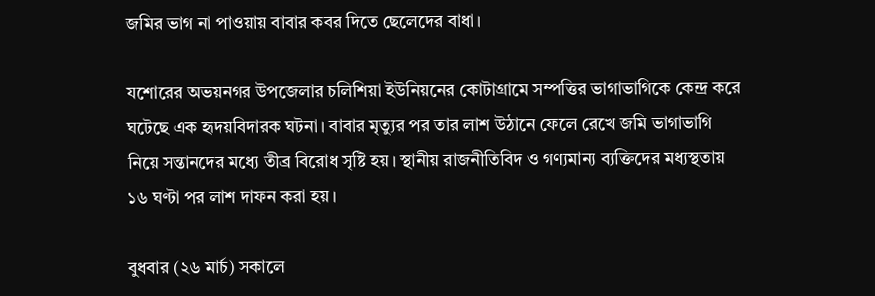জমির ভাগ না পাওয়ায় বাবার কবর দিতে ছেলেদের বাধা।

যশোরের অভয়নগর উপজেলার চলিশিয়া ইউনিয়নের কোটাগ্রামে সম্পত্তির ভাগাভাগিকে কেন্দ্র করে ঘটেছে এক হৃদয়বিদারক ঘটনা। বাবার মৃত্যুর পর তার লাশ উঠানে ফেলে রেখে জমি ভাগাভাগি নিয়ে সন্তানদের মধ্যে তীব্র বিরোধ সৃষ্টি হয়। স্থানীয় রাজনীতিবিদ ও গণ্যমান্য ব্যক্তিদের মধ্যস্থতায় ১৬ ঘণ্টা পর লাশ দাফন করা হয়।

বুধবার (২৬ মার্চ) সকালে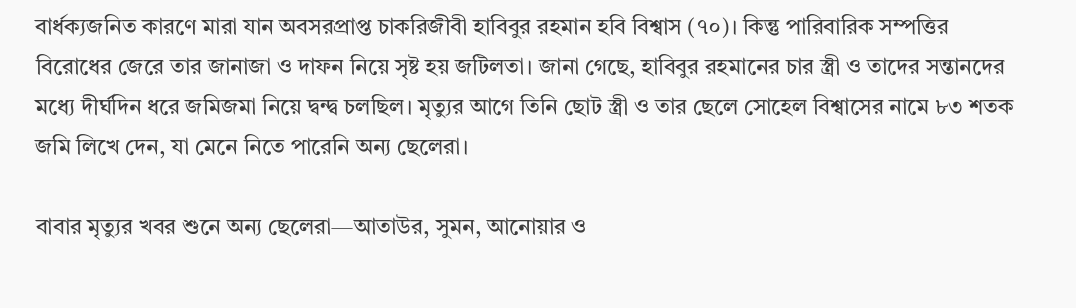বার্ধক্যজনিত কারণে মারা যান অবসরপ্রাপ্ত চাকরিজীবী হাবিবুর রহমান হবি বিশ্বাস (৭০)। কিন্তু পারিবারিক সম্পত্তির বিরোধের জেরে তার জানাজা ও দাফন নিয়ে সৃষ্ট হয় জটিলতা। জানা গেছে, হাবিবুর রহমানের চার স্ত্রী ও তাদের সন্তানদের মধ্যে দীর্ঘদিন ধরে জমিজমা নিয়ে দ্বন্দ্ব চলছিল। মৃত্যুর আগে তিনি ছোট স্ত্রী ও তার ছেলে সোহেল বিশ্বাসের নামে ৮৩ শতক জমি লিখে দেন, যা মেনে নিতে পারেনি অন্য ছেলেরা।

বাবার মৃত্যুর খবর শুনে অন্য ছেলেরা—আতাউর, সুমন, আনোয়ার ও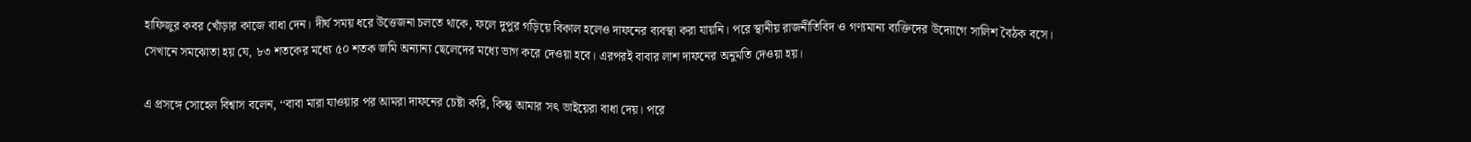হাফিজুর কবর খোঁড়ার কাজে বাধা দেন। দীর্ঘ সময় ধরে উত্তেজনা চলতে থাকে, ফলে দুপুর গড়িয়ে বিকাল হলেও দাফনের ব্যবস্থা করা যায়নি। পরে স্থানীয় রাজনীতিবিদ ও গণ্যমান্য ব্যক্তিদের উদ্যোগে সালিশ বৈঠক বসে। সেখানে সমঝোতা হয় যে, ৮৩ শতকের মধ্যে ৫০ শতক জমি অন্যান্য ছেলেদের মধ্যে ভাগ করে দেওয়া হবে। এরপরই বাবার লাশ দাফনের অনুমতি দেওয়া হয়।

এ প্রসঙ্গে সোহেল বিশ্বাস বলেন, ‘‘বাবা মারা যাওয়ার পর আমরা দাফনের চেষ্টা করি, কিন্তু আমার সৎ ভাইয়েরা বাধা দেয়। পরে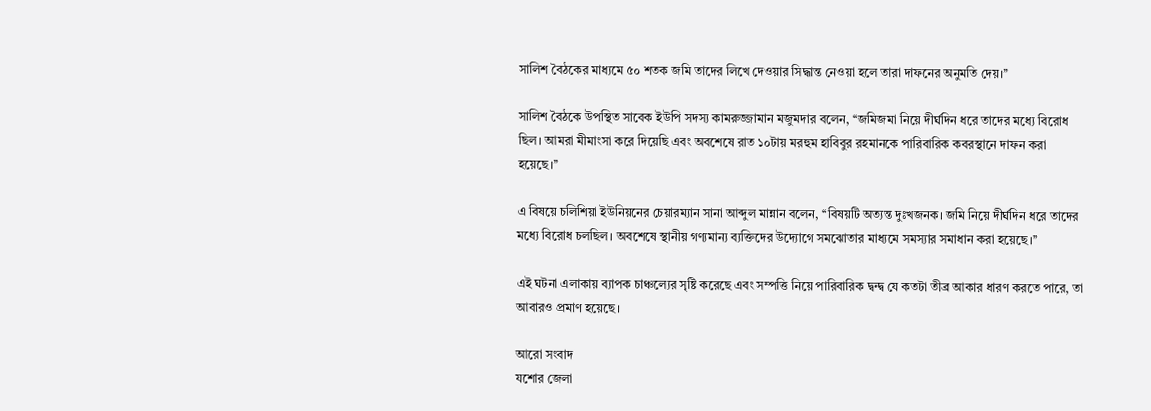সালিশ বৈঠকের মাধ্যমে ৫০ শতক জমি তাদের লিখে দেওয়ার সিদ্ধান্ত নেওয়া হলে তারা দাফনের অনুমতি দেয়।’’

সালিশ বৈঠকে উপস্থিত সাবেক ইউপি সদস্য কামরুজ্জামান মজুমদার বলেন, ‘‘জমিজমা নিয়ে দীর্ঘদিন ধরে তাদের মধ্যে বিরোধ ছিল। আমরা মীমাংসা করে দিয়েছি এবং অবশেষে রাত ১০টায় মরহুম হাবিবুর রহমানকে পারিবারিক কবরস্থানে দাফন করা হয়েছে।’’

এ বিষয়ে চলিশিয়া ইউনিয়নের চেয়ারম্যান সানা আব্দুল মান্নান বলেন, ‘‘বিষয়টি অত্যন্ত দুঃখজনক। জমি নিয়ে দীর্ঘদিন ধরে তাদের মধ্যে বিরোধ চলছিল। অবশেষে স্থানীয় গণ্যমান্য ব্যক্তিদের উদ্যোগে সমঝোতার মাধ্যমে সমস্যার সমাধান করা হয়েছে।’’

এই ঘটনা এলাকায় ব্যাপক চাঞ্চল্যের সৃষ্টি করেছে এবং সম্পত্তি নিয়ে পারিবারিক দ্বন্দ্ব যে কতটা তীব্র আকার ধারণ করতে পারে, তা আবারও প্রমাণ হয়েছে।

আরো সংবাদ
যশোর জেলা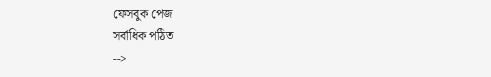ফেসবুক পেজ
সর্বাধিক পঠিত
-->